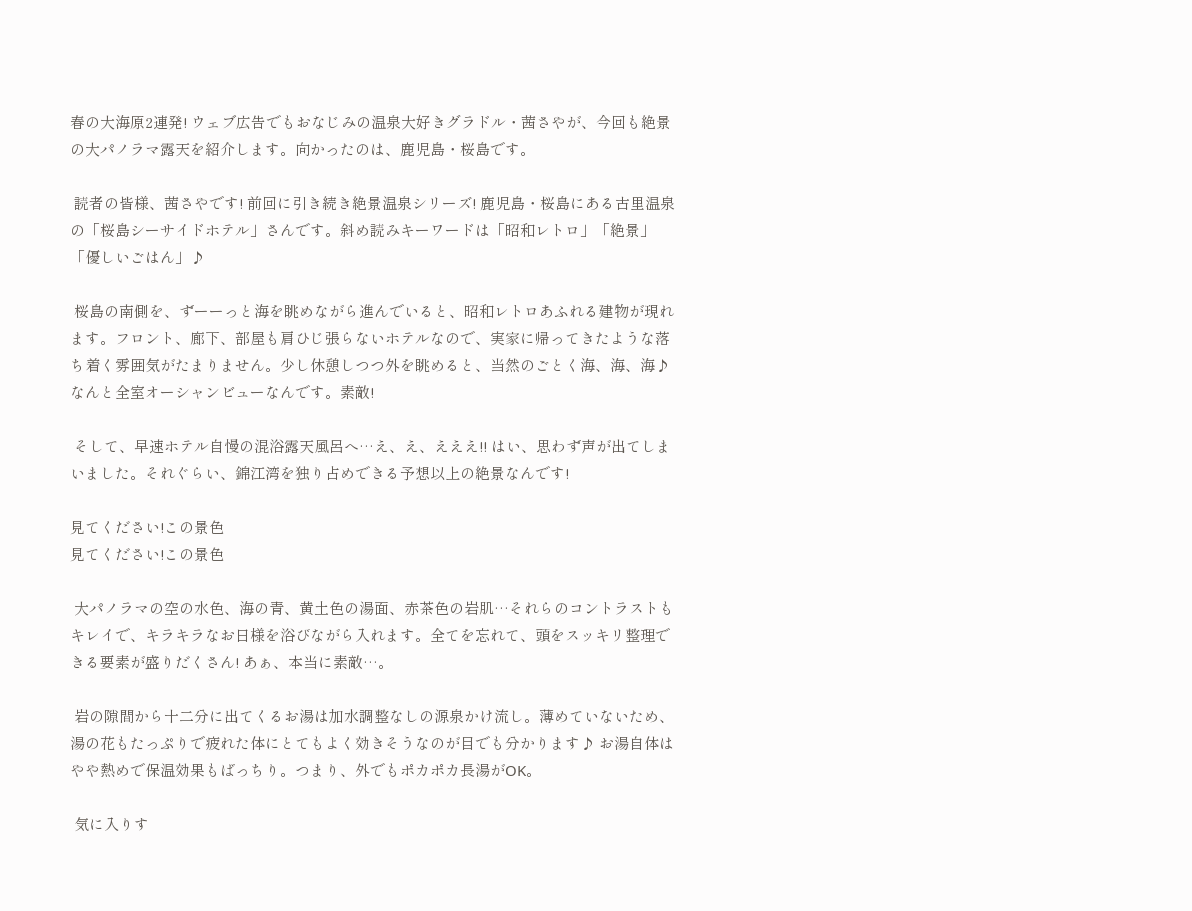春の大海原2連発! ウェブ広告でもおなじみの温泉大好きグラドル・茜さやが、今回も絶景の大パノラマ露天を紹介します。向かったのは、鹿児島・桜島です。

 読者の皆様、茜さやです! 前回に引き続き絶景温泉シリーズ! 鹿児島・桜島にある古里温泉の「桜島シーサイドホテル」さんです。斜め読みキーワードは「昭和レトロ」「絶景」「優しいごはん」♪

 桜島の南側を、ずーーっと海を眺めながら進んでいると、昭和レトロあふれる建物が現れます。フロント、廊下、部屋も肩ひじ張らないホテルなので、実家に帰ってきたような落ち着く雰囲気がたまりません。少し休憩しつつ外を眺めると、当然のごとく海、海、海♪ なんと全室オーシャンビューなんです。素敵!

 そして、早速ホテル自慢の混浴露天風呂へ…え、え、えええ!! はい、思わず声が出てしまいました。それぐらい、錦江湾を独り占めできる予想以上の絶景なんです!

見てください!この景色
見てください!この景色

 大パノラマの空の水色、海の青、黄土色の湯面、赤茶色の岩肌…それらのコントラストもキレイで、キラキラなお日様を浴びながら入れます。全てを忘れて、頭をスッキリ整理できる要素が盛りだくさん! あぁ、本当に素敵…。

 岩の隙間から十二分に出てくるお湯は加水調整なしの源泉かけ流し。薄めていないため、湯の花もたっぷりで疲れた体にとてもよく効きそうなのが目でも分かります♪ お湯自体はやや熱めで保温効果もばっちり。つまり、外でもポカポカ長湯がOK。

 気に入りす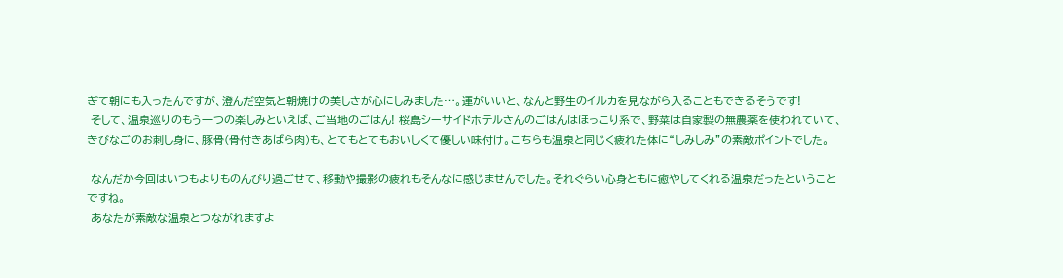ぎて朝にも入ったんですが、澄んだ空気と朝焼けの美しさが心にしみました…。運がいいと、なんと野生のイルカを見ながら入ることもできるそうです!
 そして、温泉巡りのもう一つの楽しみといえば、ご当地のごはん! 桜島シーサイドホテルさんのごはんはほっこり系で、野菜は自家製の無農薬を使われていて、きびなごのお刺し身に、豚骨(骨付きあばら肉)も、とてもとてもおいしくて優しい味付け。こちらも温泉と同じく疲れた体に“しみしみ”の素敵ポイントでした。

 なんだか今回はいつもよりものんびり過ごせて、移動や撮影の疲れもそんなに感じませんでした。それぐらい心身ともに癒やしてくれる温泉だったということですね。
 あなたが素敵な温泉とつながれますよ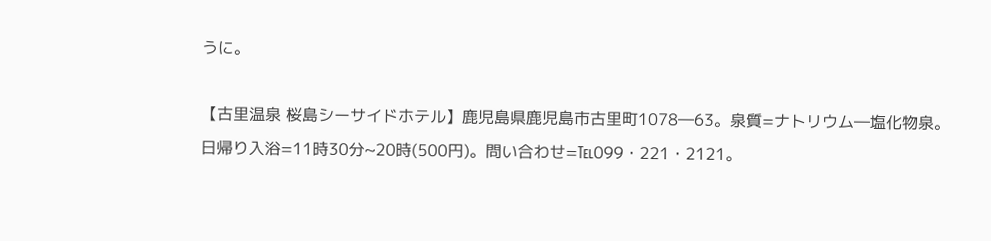うに。

【古里温泉 桜島シーサイドホテル】鹿児島県鹿児島市古里町1078―63。泉質=ナトリウム―塩化物泉。日帰り入浴=11時30分~20時(500円)。問い合わせ=℡099・221・2121。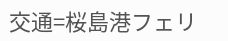交通=桜島港フェリ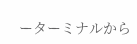ーターミナルから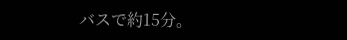バスで約15分。